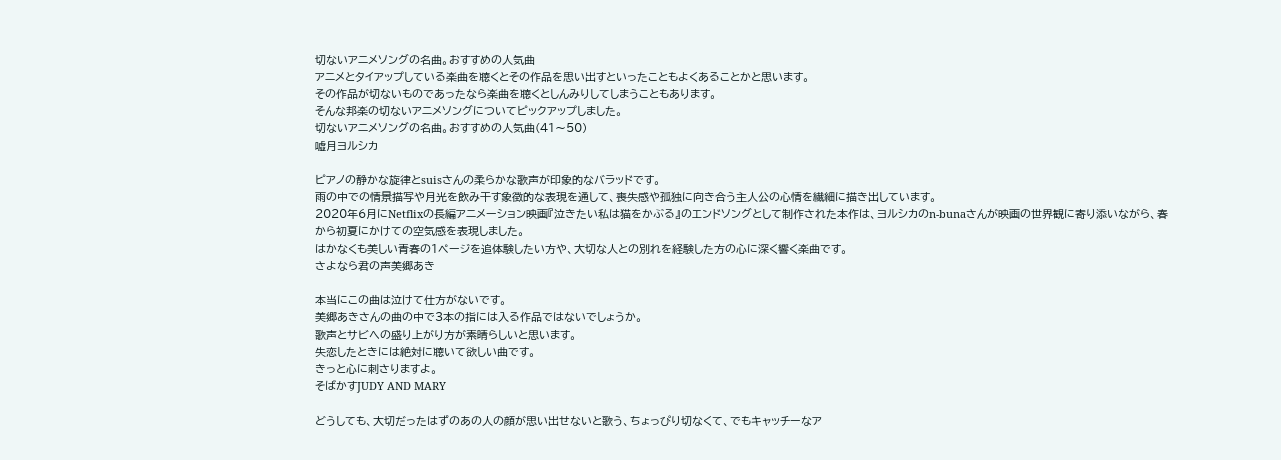切ないアニメソングの名曲。おすすめの人気曲
アニメとタイアップしている楽曲を聴くとその作品を思い出すといったこともよくあることかと思います。
その作品が切ないものであったなら楽曲を聴くとしんみりしてしまうこともあります。
そんな邦楽の切ないアニメソングについてピックアップしました。
切ないアニメソングの名曲。おすすめの人気曲(41〜50)
嘘月ヨルシカ

ピアノの静かな旋律とsuisさんの柔らかな歌声が印象的なバラッドです。
雨の中での情景描写や月光を飲み干す象徴的な表現を通して、喪失感や孤独に向き合う主人公の心情を繊細に描き出しています。
2020年6月にNetflixの長編アニメーション映画『泣きたい私は猫をかぶる』のエンドソングとして制作された本作は、ヨルシカのn-bunaさんが映画の世界観に寄り添いながら、春から初夏にかけての空気感を表現しました。
はかなくも美しい青春の1ページを追体験したい方や、大切な人との別れを経験した方の心に深く響く楽曲です。
さよなら君の声美郷あき

本当にこの曲は泣けて仕方がないです。
美郷あきさんの曲の中で3本の指には入る作品ではないでしょうか。
歌声とサビへの盛り上がり方が素晴らしいと思います。
失恋したときには絶対に聴いて欲しい曲です。
きっと心に刺さりますよ。
そばかすJUDY AND MARY

どうしても、大切だったはずのあの人の顔が思い出せないと歌う、ちょっぴり切なくて、でもキャッチーなア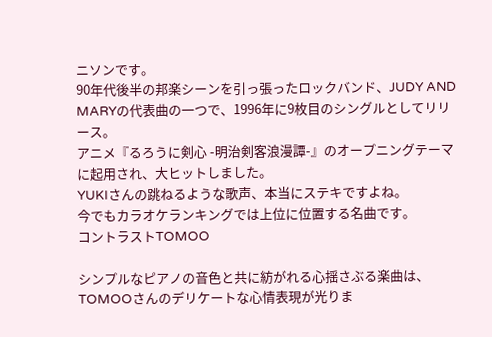ニソンです。
90年代後半の邦楽シーンを引っ張ったロックバンド、JUDY AND MARYの代表曲の一つで、1996年に9枚目のシングルとしてリリース。
アニメ『るろうに剣心 -明治剣客浪漫譚-』のオープニングテーマに起用され、大ヒットしました。
YUKIさんの跳ねるような歌声、本当にステキですよね。
今でもカラオケランキングでは上位に位置する名曲です。
コントラストTOMOO

シンプルなピアノの音色と共に紡がれる心揺さぶる楽曲は、TOMOOさんのデリケートな心情表現が光りま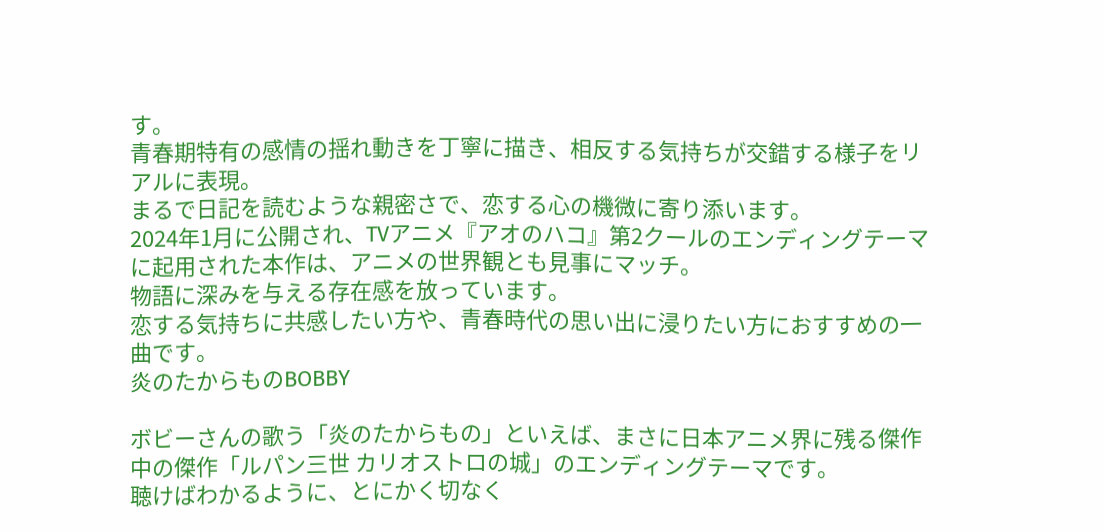す。
青春期特有の感情の揺れ動きを丁寧に描き、相反する気持ちが交錯する様子をリアルに表現。
まるで日記を読むような親密さで、恋する心の機微に寄り添います。
2024年1月に公開され、TVアニメ『アオのハコ』第2クールのエンディングテーマに起用された本作は、アニメの世界観とも見事にマッチ。
物語に深みを与える存在感を放っています。
恋する気持ちに共感したい方や、青春時代の思い出に浸りたい方におすすめの一曲です。
炎のたからものBOBBY

ボビーさんの歌う「炎のたからもの」といえば、まさに日本アニメ界に残る傑作中の傑作「ルパン三世 カリオストロの城」のエンディングテーマです。
聴けばわかるように、とにかく切なく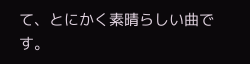て、とにかく素晴らしい曲です。